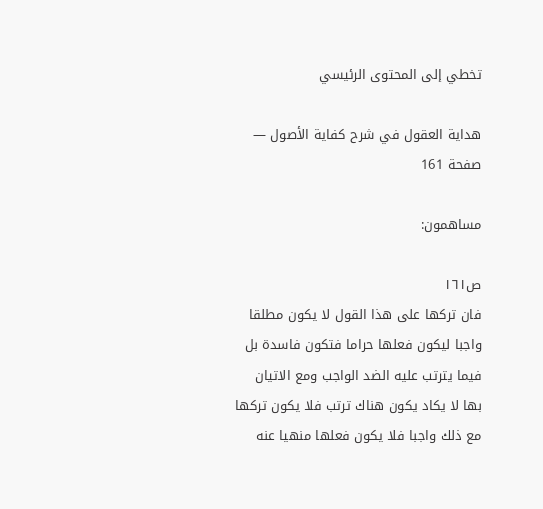تخطي إلى المحتوى الرئيسي

هداية العقول في شرح كفاية الأصول — صفحة 161

مساهمون:

ص١٦١
فان تركها على هذا القول لا يكون مطلقا واجبا ليكون فعلها حراما فتكون فاسدة بل فيما يترتب عليه الضد الواجب ومع الاتيان بها لا يكاد يكون هناك ترتب فلا يكون تركها مع ذلك واجبا فلا يكون فعلها منهيا عنه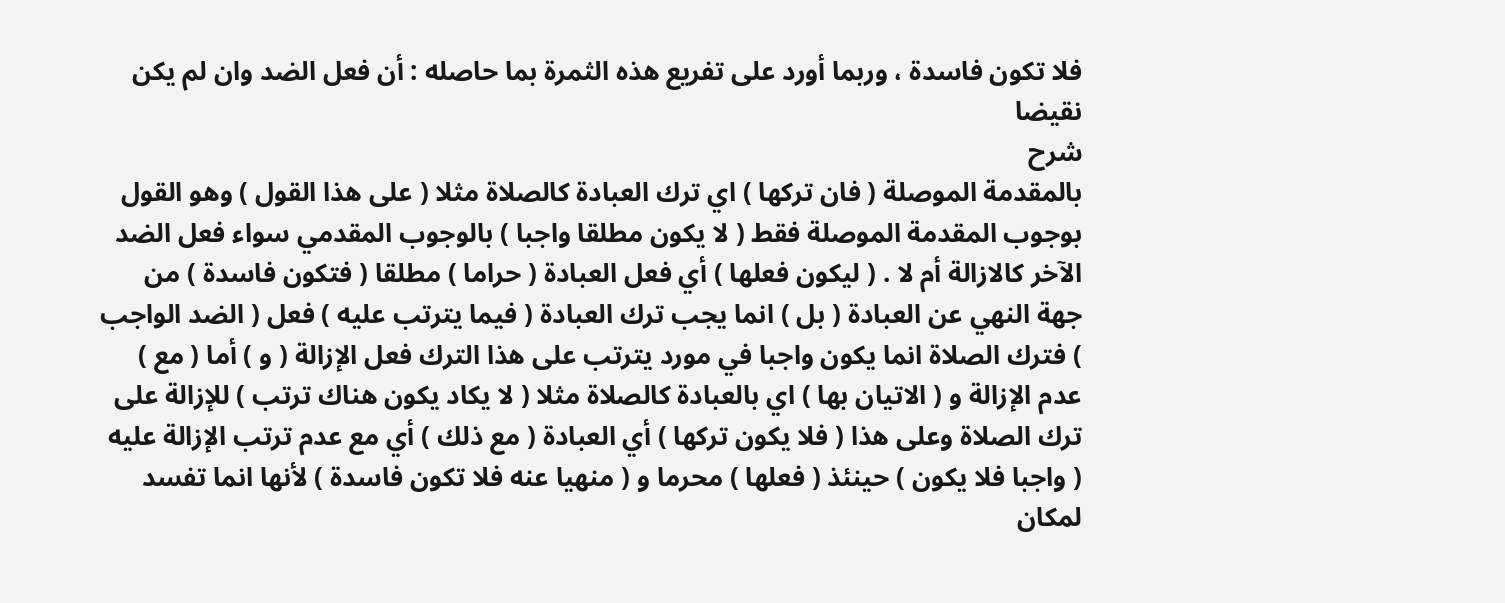فلا تكون فاسدة ، وربما أورد على تفريع هذه الثمرة بما حاصله : أن فعل الضد وان لم يكن نقيضا
شرح
بالمقدمة الموصلة ( فان تركها ) اي ترك العبادة كالصلاة مثلا ( على هذا القول ) وهو القول بوجوب المقدمة الموصلة فقط ( لا يكون مطلقا واجبا ) بالوجوب المقدمي سواء فعل الضد الآخر كالازالة أم لا . ( ليكون فعلها ) أي فعل العبادة ( حراما ) مطلقا ( فتكون فاسدة ) من جهة النهي عن العبادة ( بل ) انما يجب ترك العبادة ( فيما يترتب عليه ) فعل ( الضد الواجب ) فترك الصلاة انما يكون واجبا في مورد يترتب على هذا الترك فعل الإزالة ( و ) أما ( مع ) عدم الإزالة و ( الاتيان بها ) اي بالعبادة كالصلاة مثلا ( لا يكاد يكون هناك ترتب ) للإزالة على ترك الصلاة وعلى هذا ( فلا يكون تركها ) أي العبادة ( مع ذلك ) أي مع عدم ترتب الإزالة عليه ( واجبا فلا يكون ) حينئذ ( فعلها ) محرما و ( منهيا عنه فلا تكون فاسدة ) لأنها انما تفسد لمكان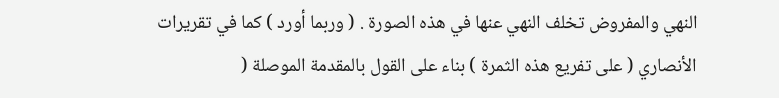النهي والمفروض تخلف النهي عنها في هذه الصورة . ( وربما أورد ) كما في تقريرات الأنصاري ( على تفريع هذه الثمرة ) بناء على القول بالمقدمة الموصلة (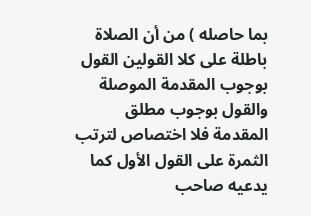بما حاصله ) من أن الصلاة باطلة على كلا القولين القول بوجوب المقدمة الموصلة والقول بوجوب مطلق المقدمة فلا اختصاص لترتب الثمرة على القول الأول كما يدعيه صاحب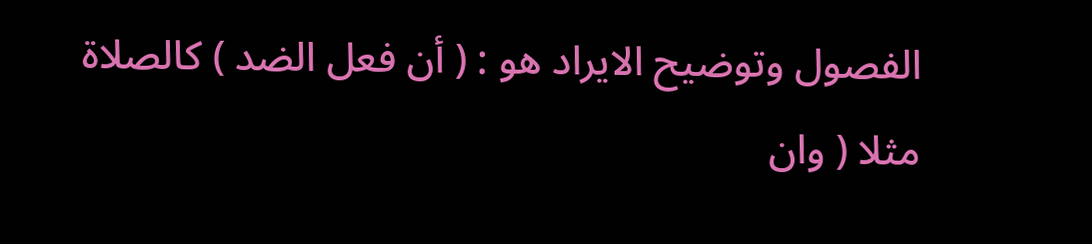الفصول وتوضيح الايراد هو : ( أن فعل الضد ) كالصلاة مثلا ( وان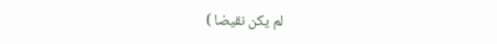لم يكن نقيضا )